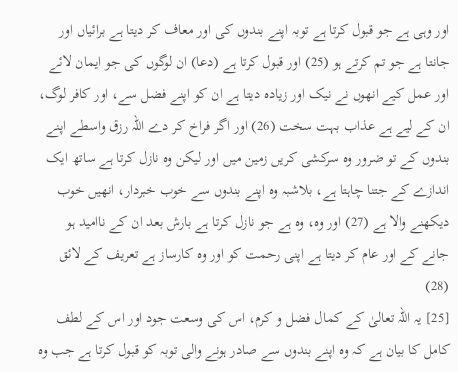اور وہی ہے جو قبول کرتا ہے توبہ اپنے بندوں کی اور معاف کر دیتا ہے برائیاں اور جانتا ہے جو تم کرتے ہو (25) اور قبول کرتا ہے (دعا) ان لوگوں کی جو ایمان لائے اور عمل کیے انھوں نے نیک اور زیادہ دیتا ہے ان کو اپنے فضل سے، اور کافر لوگ، ان کے لیے ہے عذاب بہت سخت (26) اور اگر فراخ کر دے اللہ رزق واسطے اپنے بندوں کے تو ضرور وہ سرکشی کریں زمین میں اور لیکن وہ نازل کرتا ہے ساتھ ایک اندازے کے جتنا چاہتا ہے، بلاشبہ وہ اپنے بندوں سے خوب خبردار، انھیں خوب دیکھنے والا ہے (27) اور وہ، وہ ہے جو نازل کرتا ہے بارش بعد ان کے ناامید ہو جانے کے اور عام کر دیتا ہے اپنی رحمت کو اور وہ کارساز ہے تعریف کے لائق (28)
[25] یہ اللہ تعالیٰ کے کمال فضل و کرم، اس کی وسعت جود اور اس کے لطف کامل کا بیان ہے کہ وہ اپنے بندوں سے صادر ہونے والی توبہ کو قبول کرتا ہے جب وہ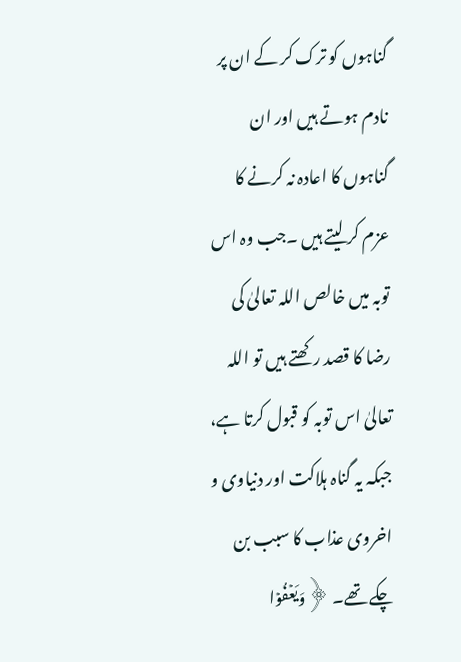گناہوں کو ترک کر کے ان پر نادم ہوتے ہیں اور ان گناہوں کا اعادہ نہ کرنے کا عزم کر لیتے ہیں ۔جب وہ اس توبہ میں خالص اللہ تعالیٰ کی رضا کا قصد رکھتے ہیں تو اللہ تعالیٰ اس توبہ کو قبول کرتا ہے، جبکہ یہ گناہ ہلاکت اور دنیاوی و اخروی عذاب کا سبب بن چکے تھے۔ ﴿وَيَعۡفُوۡا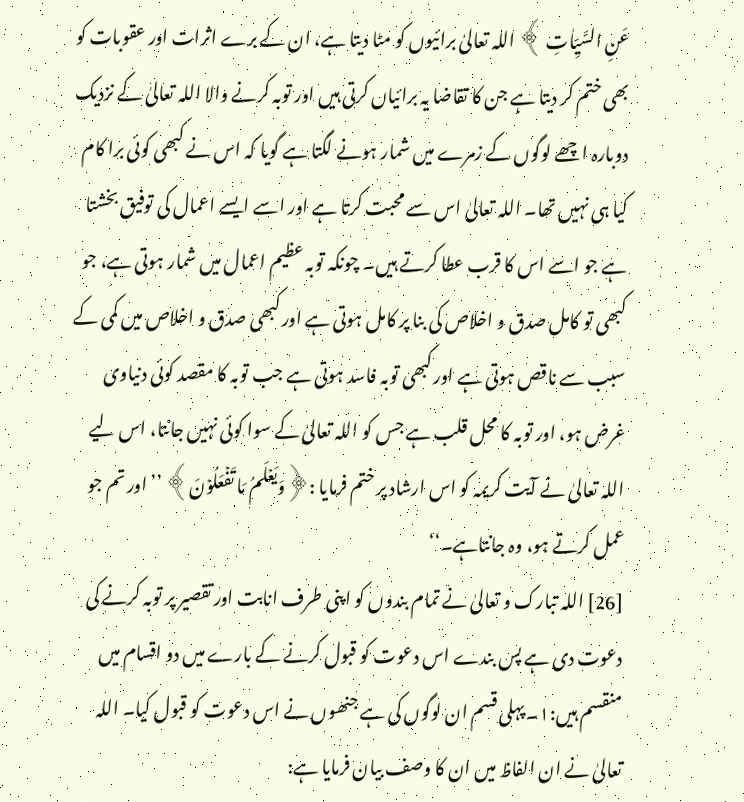عَنِ السَّيِّاٰتِ ﴾ اللہ تعالیٰ برائیوں کو مٹا دیتا ہے، ان کے برے اثرات اور عقوبات کو بھی ختم کر دیتا ہے جن کا تقاضا یہ برائیاں کرتی ہیں اور توبہ کرنے والا اللہ تعالیٰ کے نزدیک دوبارہ اچھے لوگوں کے زمرے میں شمار ہونے لگتا ہے گویا کہ اس نے کبھی کوئی برا کام کیا ہی نہیں تھا۔ اللہ تعالیٰ اس سے محبت کرتا ہے اور اسے ایسے اعمال کی توفیق بخشتا ہے جو اسے اس کا قرب عطا کرتے ہیں۔ چونکہ توبہ عظیم اعمال میں شمار ہوتی ہے، جو کبھی تو کامل صدق و اخلاص کی بنا پر کامل ہوتی ہے اور کبھی صدق و اخلاص میں کمی کے سبب سے ناقص ہوتی ہے اور کبھی توبہ فاسد ہوتی ہے جب توبہ کا مقصد کوئی دنیاوی غرض ہو، اور توبہ کا محل قلب ہے جس کو اللہ تعالیٰ کے سوا کوئی نہیں جانتا، اس لیے اللہ تعالیٰ نے آیت کریمہ کو اس ارشاد پر ختم فرمایا :﴿وَيَعۡلَمُ مَا تَفۡعَلُوۡنَ﴾ ’’اور تم جو عمل کرتے ہو، وہ جانتاہے۔‘‘
[26] اللہ تبارک و تعالیٰ نے تمام بندوں کو اپنی طرف انابت اور تقصیر پر توبہ کرنے کی دعوت دی ہے پس بندے اس دعوت کو قبول کرنے کے بارے میں دو اقسام میں منقسم ہیں:۱۔ پہلی قسم ان لوگوں کی ہے جنھوں نے اس دعوت کو قبول کیا۔ اللہ تعالیٰ نے ان الفاظ میں ان کا وصف بیان فرمایا ہے: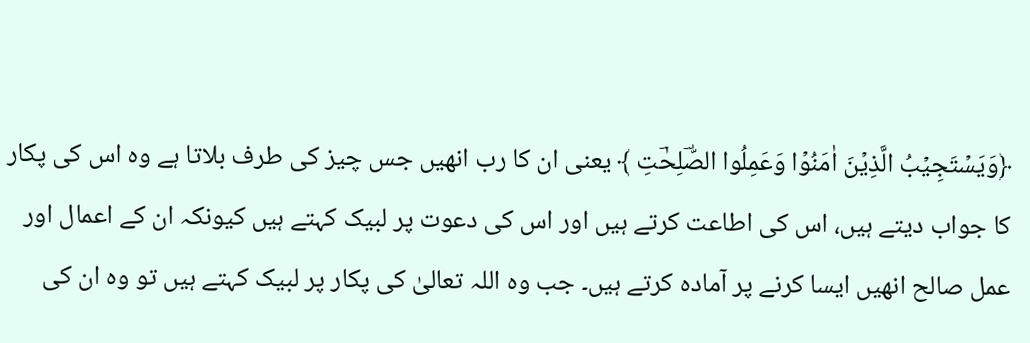﴿وَيَسۡتَجِيۡبُ الَّذِيۡنَ اٰمَنُوۡا وَعَمِلُوا الصّٰؔلِحٰؔتِ ﴾ یعنی ان کا رب انھیں جس چیز کی طرف بلاتا ہے وہ اس کی پکار کا جواب دیتے ہیں، اس کی اطاعت کرتے ہیں اور اس کی دعوت پر لبیک کہتے ہیں کیونکہ ان کے اعمال اور عمل صالح انھیں ایسا کرنے پر آمادہ کرتے ہیں۔ جب وہ اللہ تعالیٰ کی پکار پر لبیک کہتے ہیں تو وہ ان کی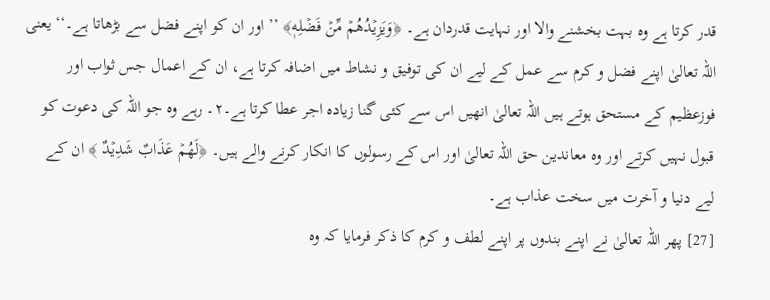قدر کرتا ہے وہ بہت بخشنے والا اور نہایت قدردان ہے۔ ﴿وَيَزِيۡدُهُمۡ مِّنۡ فَضۡلِهٖ﴾ ’’اور ان کو اپنے فضل سے بڑھاتا ہے۔‘‘ یعنی اللہ تعالیٰ اپنے فضل و کرم سے عمل کے لیے ان کی توفیق و نشاط میں اضافہ کرتا ہے، ان کے اعمال جس ثواب اور فوزعظیم کے مستحق ہوتے ہیں اللہ تعالیٰ انھیں اس سے کئی گنا زیادہ اجر عطا کرتا ہے۔۲۔ رہے وہ جو اللہ کی دعوت کو قبول نہیں کرتے اور وہ معاندین حق اللہ تعالیٰ اور اس کے رسولوں کا انکار کرنے والے ہیں۔ ﴿لَهُمۡ عَذَابٌ شَدِيۡدٌ ﴾ ان کے لیے دنیا و آخرت میں سخت عذاب ہے۔
[27] پھر اللہ تعالیٰ نے اپنے بندوں پر اپنے لطف و کرم کا ذکر فرمایا کہ وہ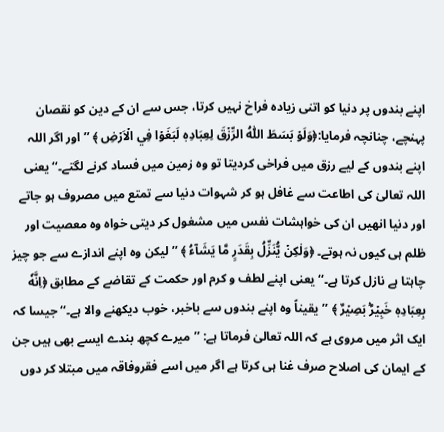اپنے بندوں پر دنیا کو اتنی زیادہ فراخ نہیں کرتا، جس سے ان کے دین کو نقصان پہنچے، چنانچہ فرمایا:﴿وَلَوۡ بَسَطَ اللّٰهُ الرِّزۡقَ لِعِبَادِهٖ لَبَغَوۡا فِي الۡاَرۡضِ ﴾ ’’اور اگر اللہ اپنے بندوں کے لیے رزق میں فراخی کردیتا تو وہ زمین میں فساد کرنے لگتے۔‘‘ یعنی اللہ تعالیٰ کی اطاعت سے غافل ہو کر شہوات دنیا سے تمتع میں مصروف ہو جاتے اور دنیا انھیں ان کی خواہشات نفس میں مشغول کر دیتی خواہ وہ معصیت اور ظلم ہی کیوں نہ ہوتے۔ ﴿وَلٰكِنۡ يُّنَزِّلُ بِقَدَرٍ مَّا يَشَآءُ ﴾ ’’لیکن وہ اپنے اندازے سے جو چیز چاہتا ہے نازل کرتا ہے۔‘‘ یعنی اپنے لطف و کرم اور حکمت کے تقاضے کے مطابق ﴿اِنَّهٗ بِعِبَادِهٖ خَبِيۡرٌۢ بَصِيۡرٌ ﴾ ’’یقیناً وہ اپنے بندوں سے باخبر، خوب دیکھنے والا ہے۔‘‘ جیسا کہ ایک اثر میں مروی ہے کہ اللہ تعالیٰ فرماتا ہے: ’’میرے کچھ بندے ایسے بھی ہیں جن کے ایمان کی اصلاح صرف غنا ہی کرتا ہے اگر میں اسے فقروفاقہ میں مبتلا کر دوں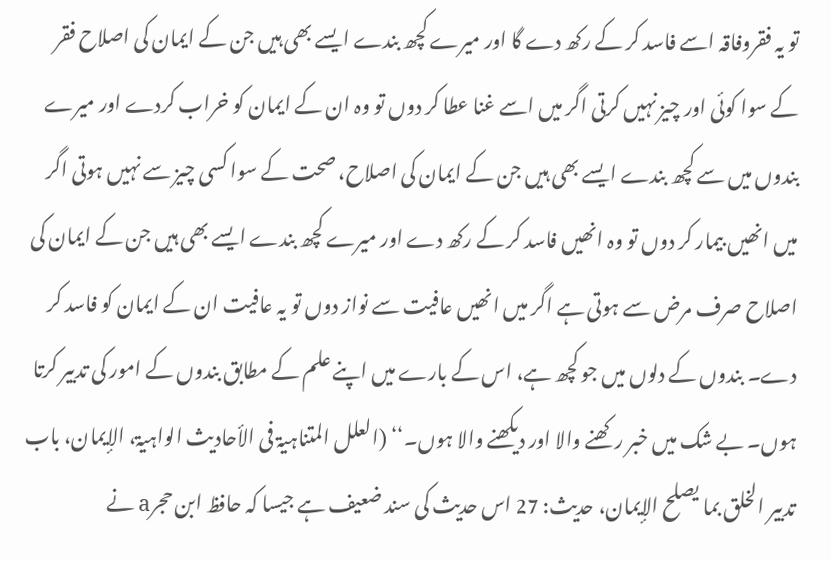تو یہ فقروفاقہ اسے فاسد کر کے رکھ دے گا اور میرے کچھ بندے ایسے بھی ہیں جن کے ایمان کی اصلاح فقر کے سوا کوئی اور چیز نہیں کرتی اگر میں اسے غنا عطا کر دوں تو وہ ان کے ایمان کو خراب کردے اور میرے بندوں میں سے کچھ بندے ایسے بھی ہیں جن کے ایمان کی اصلاح، صحت کے سوا کسی چیز سے نہیں ہوتی اگر میں انھیں بیمار کر دوں تو وہ انھیں فاسد کر کے رکھ دے اور میرے کچھ بندے ایسے بھی ہیں جن کے ایمان کی اصلاح صرف مرض سے ہوتی ہے اگر میں انھیں عافیت سے نواز دوں تو یہ عافیت ان کے ایمان کو فاسد کر دے۔ بندوں کے دلوں میں جو کچھ ہے، اس کے بارے میں اپنے علم کے مطابق بندوں کے امور کی تدبیر کرتا ہوں۔ بے شک میں خبر رکھنے والا اور دیکھنے والا ہوں۔‘‘ (العلل المتناہیۃ فی الأحادیث الواہیۃ، الإیمان، باب تدبیر الخلق بما یصلح الإیمان، حدیث: 27 اس حدیث کی سند ضعیف ہے جیسا کہ حافظ ابن حجرa نے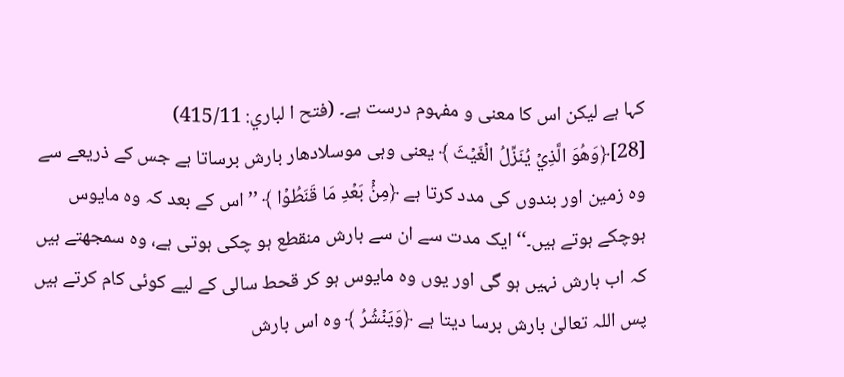کہا ہے لیکن اس کا معنی و مفہوم درست ہے۔ (فتح ا لباري: 415/11)
[28]﴿وَهُوَ الَّذِيۡ يُنَزِّلُ الۡغَيۡثَ ﴾ یعنی وہی موسلادھار بارش برساتا ہے جس کے ذریعے سے وہ زمین اور بندوں کی مدد کرتا ہے ﴿مِنۢۡ بَعۡدِ مَا قَنَطُوۡا ﴾ ’’اس کے بعد کہ وہ مایوس ہوچکے ہوتے ہیں۔‘‘ ایک مدت سے ان سے بارش منقطع ہو چکی ہوتی ہے، وہ سمجھتے ہیں کہ اب بارش نہیں ہو گی اور یوں وہ مایوس ہو کر قحط سالی کے لیے کوئی کام کرتے ہیں پس اللہ تعالیٰ بارش برسا دیتا ہے ﴿وَيَنۡشُرُ ﴾ وہ اس بارش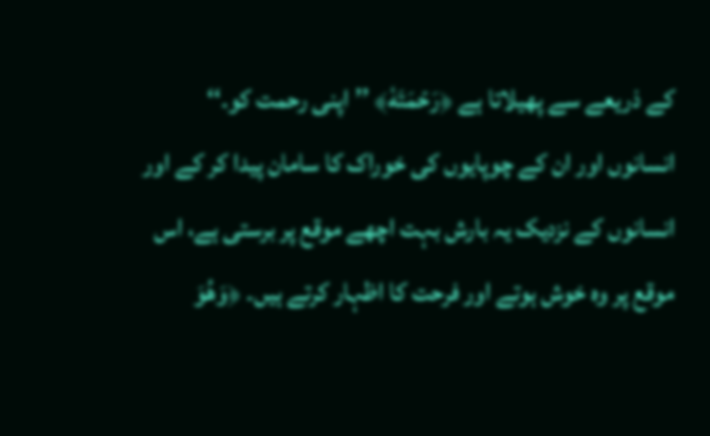کے ذریعے سے پھیلاتا ہے ﴿رَحۡمَتَهٗ﴾ ’’اپنی رحمت کو۔‘‘ انسانوں اور ان کے چوپایوں کی خوراک کا سامان پیدا کر کے اور انسانوں کے نزدیک یہ بارش بہت اچھے موقع پر برستی ہے، اس موقع پر وہ خوش ہوتے اور فرحت کا اظہار کرتے ہیں۔ ﴿وَهُوَ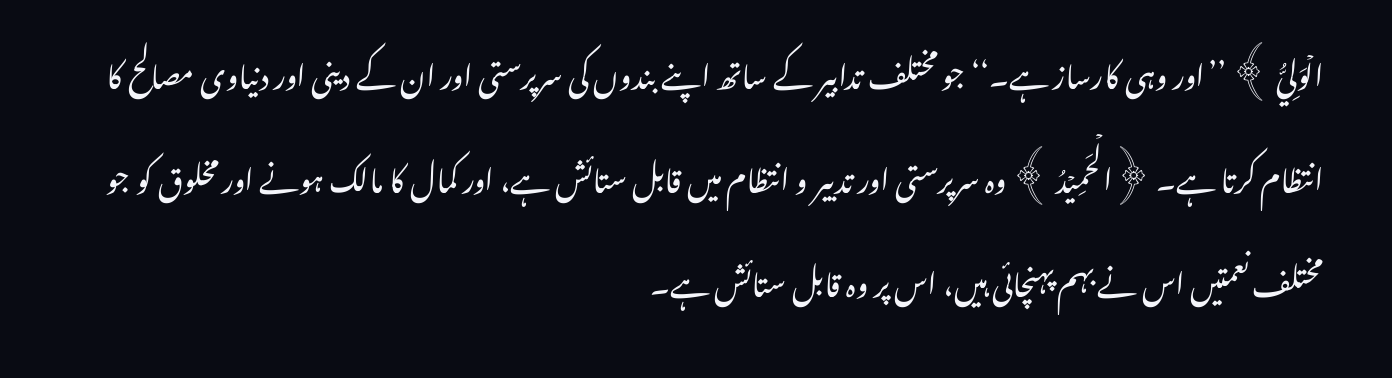الۡوَلِيُّ ﴾ ’’اور وہی کارساز ہے۔‘‘ جو مختلف تدابیر کے ساتھ اپنے بندوں کی سرپرستی اور ان کے دینی اور دنیاوی مصالح کا انتظام کرتا ہے۔ ﴿الۡحَمِيۡدُ ﴾ وہ سرپرستی اور تدبیر و انتظام میں قابل ستائش ہے، اور کمال کا مالک ہونے اور مخلوق کو جو مختلف نعمتیں اس نے بہم پہنچائی ہیں، اس پر وہ قابل ستائش ہے۔